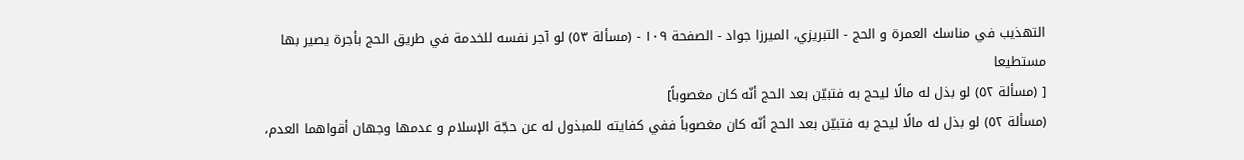التهذيب في مناسك العمرة و الحج - التبريزي، الميرزا جواد - الصفحة ١٠٩ - (مسألة ٥٣) لو آجر نفسه للخدمة في طريق الحج بأجرة يصير بها مستطيعا
[ (مسألة ٥٢) لو بذل له مالًا ليحج به فتبيّن بعد الحج أنّه كان مغصوباً]
(مسألة ٥٢) لو بذل له مالًا ليحج به فتبيّن بعد الحج أنّه كان مغصوباً ففي كفايته للمبذول له عن حجّة الإسلام و عدمها وجهان أقواهما العدم،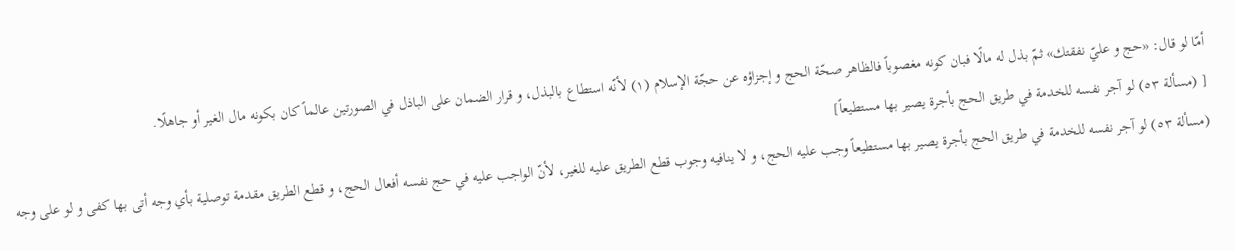أمّا لو قال: «حج و عليّ نفقتك» ثمّ بذل له مالًا فبان كونه مغصوباً فالظاهر صحّة الحج و إجزاؤه عن حجّة الإسلام (١) لأنّه استطاع بالبذل، و قرار الضمان على الباذل في الصورتين عالماً كان بكونه مال الغير أو جاهلًا.
[ (مسألة ٥٣) لو آجر نفسه للخدمة في طريق الحج بأجرة يصير بها مستطيعاً]
(مسألة ٥٣) لو آجر نفسه للخدمة في طريق الحج بأجرة يصير بها مستطيعاً وجب عليه الحج، و لا ينافيه وجوب قطع الطريق عليه للغير، لأنّ الواجب عليه في حج نفسه أفعال الحج، و قطع الطريق مقدمة توصلية بأي وجه أتى بها كفى و لو على وجه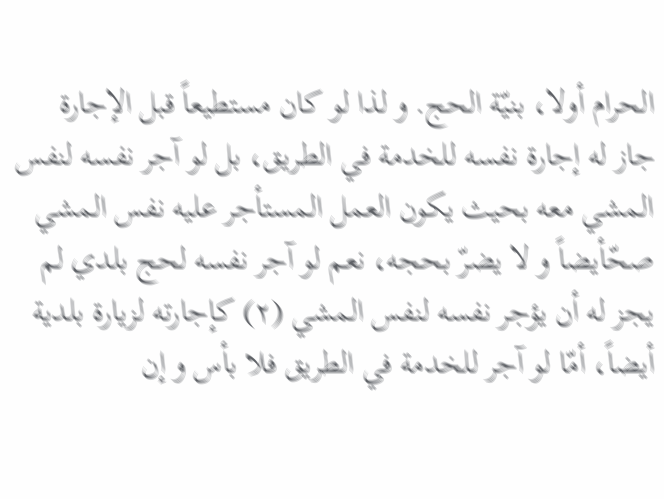الحرام أولا، بنيّة الحج. و لذا لو كان مستطيعاً قبل الإجارة جاز له إجارة نفسه للخدمة في الطريق، بل لو آجر نفسه لنفس المشي معه بحيث يكون العمل المستأجر عليه نفس المشي صحّأيضاً و لا يضرّ بحجه، نعم لو آجر نفسه لحج بلدي لم يجز له أن يؤجر نفسه لنفس المشي (٢) كإجارته لزيارة بلدية أيضاً، أمّا لو آجر للخدمة في الطريق فلا بأس و إن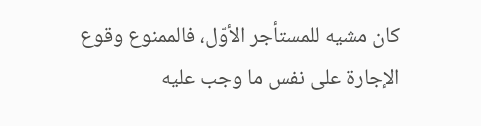كان مشيه للمستأجر الأوّل، فالممنوع وقوع الإجارة على نفس ما وجب عليه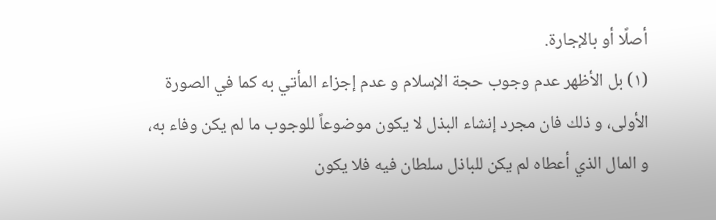أصلًا أو بالإجارة.
(١) بل الأظهر عدم وجوب حجة الإسلام و عدم إجزاء المأتي به كما في الصورة الأولى، و ذلك فان مجرد إنشاء البذل لا يكون موضوعاً للوجوب ما لم يكن وفاء به، و المال الذي أعطاه لم يكن للباذل سلطان فيه فلا يكون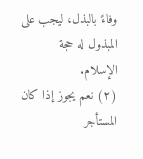وفاءً بالبذل، ليجب على المبذول له حجة الإسلام.
(٢) نعم يجوز إذا كان المستأجر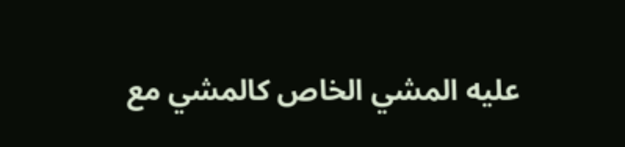عليه المشي الخاص كالمشي مع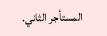المستأجر الثاني.